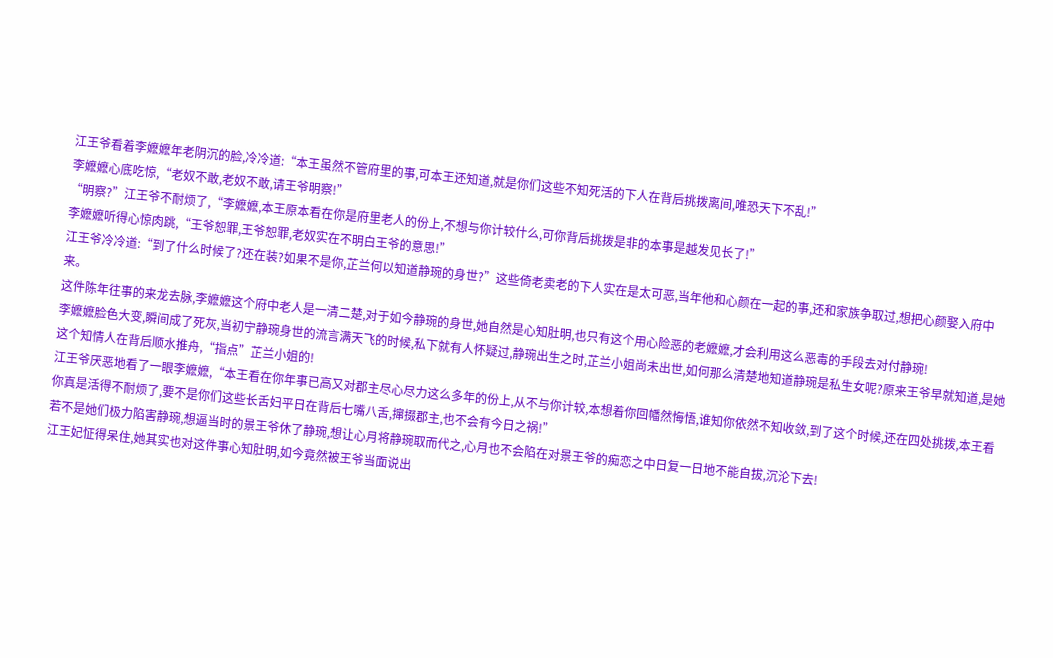江王爷看着李嬷嬷年老阴沉的脸,冷冷道:“本王虽然不管府里的事,可本王还知道,就是你们这些不知死活的下人在背后挑拨离间,唯恐天下不乱!”
李嬷嬷心底吃惊,“老奴不敢,老奴不敢,请王爷明察!”
“明察?”江王爷不耐烦了,“李嬷嬷,本王原本看在你是府里老人的份上,不想与你计较什么,可你背后挑拨是非的本事是越发见长了!”
李嬷嬷听得心惊肉跳,“王爷恕罪,王爷恕罪,老奴实在不明白王爷的意思!”
江王爷冷冷道:“到了什么时候了?还在装?如果不是你,芷兰何以知道静琬的身世?”这些倚老卖老的下人实在是太可恶,当年他和心颜在一起的事,还和家族争取过,想把心颜娶入府中来。
这件陈年往事的来龙去脉,李嬷嬷这个府中老人是一清二楚,对于如今静琬的身世,她自然是心知肚明,也只有这个用心险恶的老嬷嬷,才会利用这么恶毒的手段去对付静琬!
李嬷嬷脸色大变,瞬间成了死灰,当初宁静琬身世的流言满天飞的时候,私下就有人怀疑过,静琬出生之时,芷兰小姐尚未出世,如何那么清楚地知道静琬是私生女呢?原来王爷早就知道,是她这个知情人在背后顺水推舟,“指点”芷兰小姐的!
江王爷厌恶地看了一眼李嬷嬷,“本王看在你年事已高又对郡主尽心尽力这么多年的份上,从不与你计较,本想着你回幡然悔悟,谁知你依然不知收敛,到了这个时候,还在四处挑拨,本王看你真是活得不耐烦了,要不是你们这些长舌妇平日在背后七嘴八舌,撺掇郡主,也不会有今日之祸!”
若不是她们极力陷害静琬,想逼当时的景王爷休了静琬,想让心月将静琬取而代之,心月也不会陷在对景王爷的痴恋之中日复一日地不能自拔,沉沦下去!
江王妃怔得呆住,她其实也对这件事心知肚明,如今竟然被王爷当面说出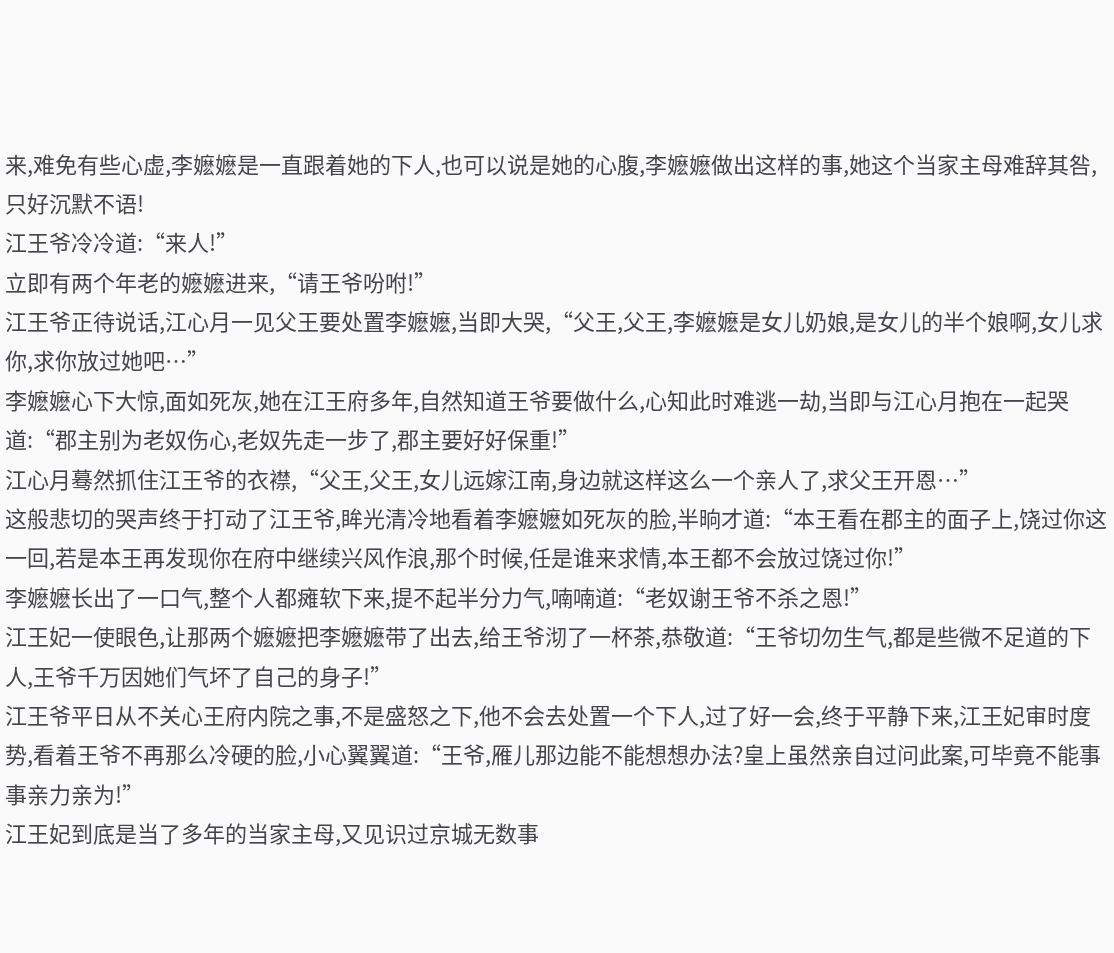来,难免有些心虚,李嬷嬷是一直跟着她的下人,也可以说是她的心腹,李嬷嬷做出这样的事,她这个当家主母难辞其咎,只好沉默不语!
江王爷冷冷道:“来人!”
立即有两个年老的嬷嬷进来,“请王爷吩咐!”
江王爷正待说话,江心月一见父王要处置李嬷嬷,当即大哭,“父王,父王,李嬷嬷是女儿奶娘,是女儿的半个娘啊,女儿求你,求你放过她吧…”
李嬷嬷心下大惊,面如死灰,她在江王府多年,自然知道王爷要做什么,心知此时难逃一劫,当即与江心月抱在一起哭道:“郡主别为老奴伤心,老奴先走一步了,郡主要好好保重!”
江心月蓦然抓住江王爷的衣襟,“父王,父王,女儿远嫁江南,身边就这样这么一个亲人了,求父王开恩…”
这般悲切的哭声终于打动了江王爷,眸光清冷地看着李嬷嬷如死灰的脸,半晌才道:“本王看在郡主的面子上,饶过你这一回,若是本王再发现你在府中继续兴风作浪,那个时候,任是谁来求情,本王都不会放过饶过你!”
李嬷嬷长出了一口气,整个人都瘫软下来,提不起半分力气,喃喃道:“老奴谢王爷不杀之恩!”
江王妃一使眼色,让那两个嬷嬷把李嬷嬷带了出去,给王爷沏了一杯茶,恭敬道:“王爷切勿生气,都是些微不足道的下人,王爷千万因她们气坏了自己的身子!”
江王爷平日从不关心王府内院之事,不是盛怒之下,他不会去处置一个下人,过了好一会,终于平静下来,江王妃审时度势,看着王爷不再那么冷硬的脸,小心翼翼道:“王爷,雁儿那边能不能想想办法?皇上虽然亲自过问此案,可毕竟不能事事亲力亲为!”
江王妃到底是当了多年的当家主母,又见识过京城无数事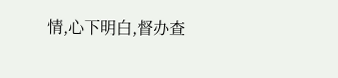情,心下明白,督办查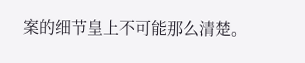案的细节皇上不可能那么清楚。